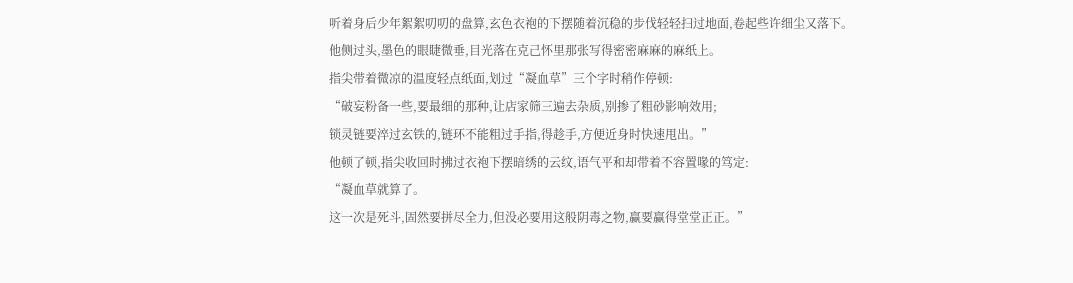听着身后少年絮絮叨叨的盘算,玄色衣袍的下摆随着沉稳的步伐轻轻扫过地面,卷起些许细尘又落下。
他侧过头,墨色的眼睫微垂,目光落在克己怀里那张写得密密麻麻的麻纸上。
指尖带着微凉的温度轻点纸面,划过“凝血草”三个字时稍作停顿:
“破妄粉备一些,要最细的那种,让店家筛三遍去杂质,别掺了粗砂影响效用;
锁灵链要淬过玄铁的,链环不能粗过手指,得趁手,方便近身时快速甩出。”
他顿了顿,指尖收回时拂过衣袍下摆暗绣的云纹,语气平和却带着不容置喙的笃定:
“凝血草就算了。
这一次是死斗,固然要拼尽全力,但没必要用这般阴毒之物,赢要赢得堂堂正正。”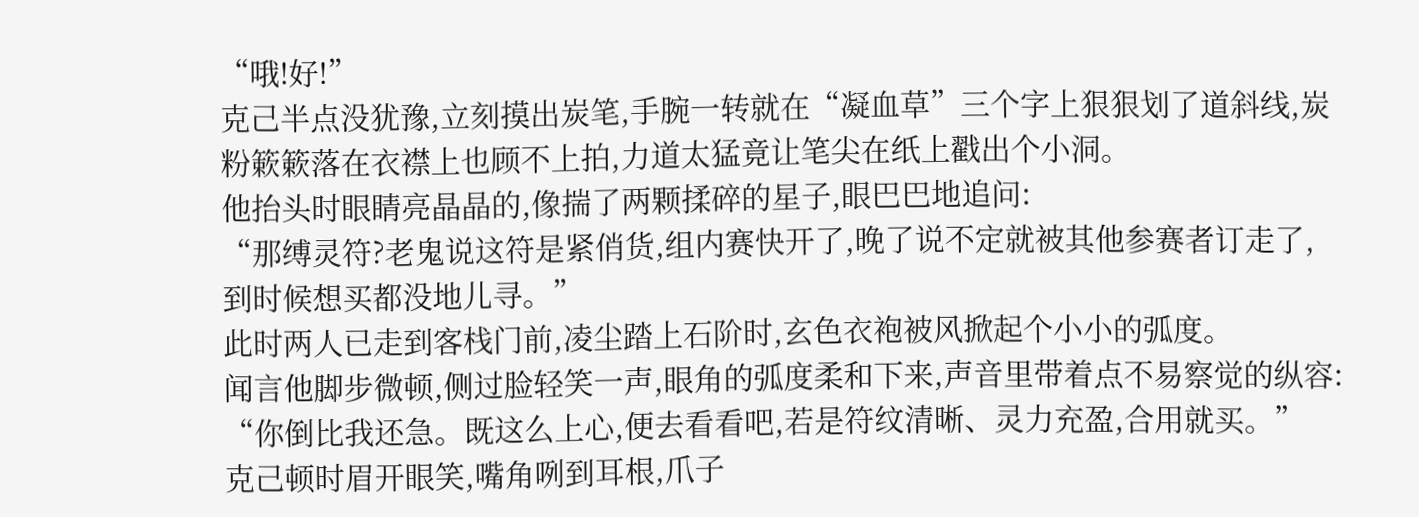“哦!好!”
克己半点没犹豫,立刻摸出炭笔,手腕一转就在“凝血草”三个字上狠狠划了道斜线,炭粉簌簌落在衣襟上也顾不上拍,力道太猛竟让笔尖在纸上戳出个小洞。
他抬头时眼睛亮晶晶的,像揣了两颗揉碎的星子,眼巴巴地追问:
“那缚灵符?老鬼说这符是紧俏货,组内赛快开了,晚了说不定就被其他参赛者订走了,到时候想买都没地儿寻。”
此时两人已走到客栈门前,凌尘踏上石阶时,玄色衣袍被风掀起个小小的弧度。
闻言他脚步微顿,侧过脸轻笑一声,眼角的弧度柔和下来,声音里带着点不易察觉的纵容:
“你倒比我还急。既这么上心,便去看看吧,若是符纹清晰、灵力充盈,合用就买。”
克己顿时眉开眼笑,嘴角咧到耳根,爪子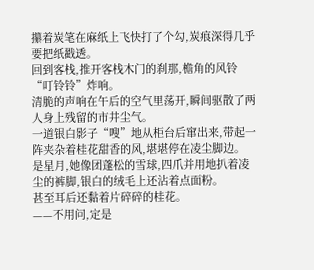攥着炭笔在麻纸上飞快打了个勾,炭痕深得几乎要把纸戳透。
回到客栈,推开客栈木门的刹那,檐角的风铃“叮铃铃”炸响。
清脆的声响在午后的空气里荡开,瞬间驱散了两人身上残留的市井尘气。
一道银白影子“嗖”地从柜台后窜出来,带起一阵夹杂着桂花甜香的风,堪堪停在凌尘脚边。
是星月,她像团蓬松的雪球,四爪并用地扒着凌尘的裤脚,银白的绒毛上还沾着点面粉。
甚至耳后还黏着片碎碎的桂花。
——不用问,定是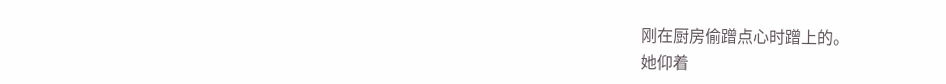刚在厨房偷蹭点心时蹭上的。
她仰着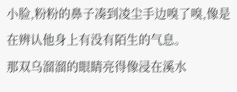小脸,粉粉的鼻子凑到凌尘手边嗅了嗅,像是在辨认他身上有没有陌生的气息。
那双乌溜溜的眼睛亮得像浸在溪水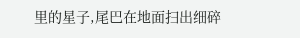里的星子,尾巴在地面扫出细碎